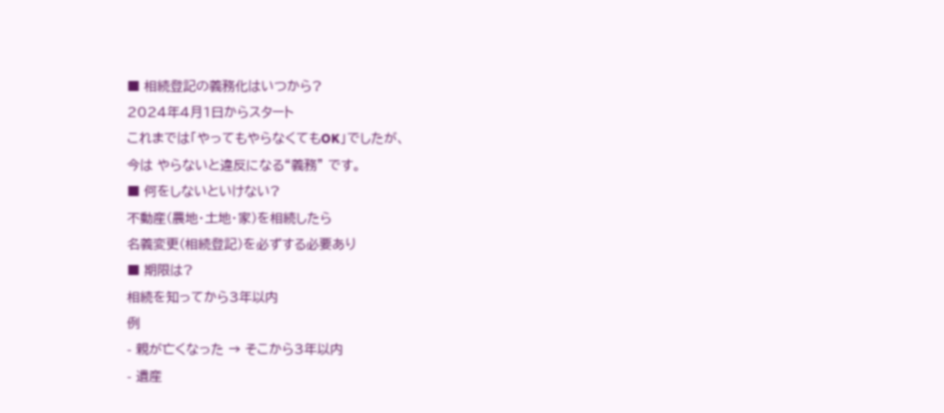■ 相続登記の義務化はいつから?
2024年4月1日からスタート
これまでは「やってもやらなくてもOK」でしたが、
今は やらないと違反になる“義務” です。
■ 何をしないといけない?
不動産(農地・土地・家)を相続したら
名義変更(相続登記)を必ずする必要あり
■ 期限は?
相続を知ってから3年以内
例
- 親が亡くなった → そこから3年以内
- 遺産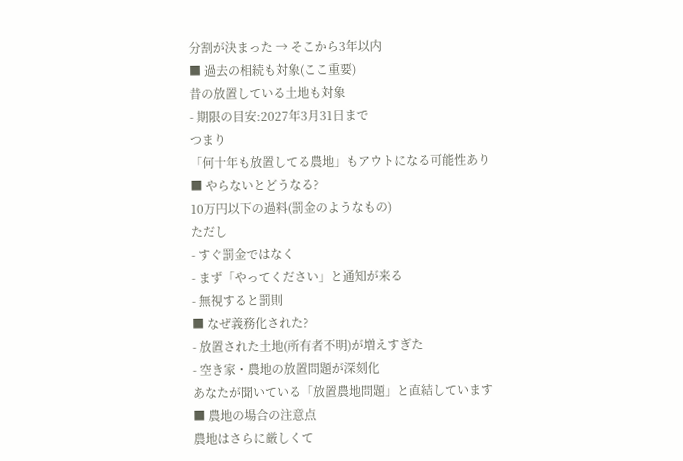分割が決まった → そこから3年以内
■ 過去の相続も対象(ここ重要)
昔の放置している土地も対象
- 期限の目安:2027年3月31日まで
つまり
「何十年も放置してる農地」もアウトになる可能性あり
■ やらないとどうなる?
10万円以下の過料(罰金のようなもの)
ただし
- すぐ罰金ではなく
- まず「やってください」と通知が来る
- 無視すると罰則
■ なぜ義務化された?
- 放置された土地(所有者不明)が増えすぎた
- 空き家・農地の放置問題が深刻化
あなたが聞いている「放置農地問題」と直結しています
■ 農地の場合の注意点
農地はさらに厳しくて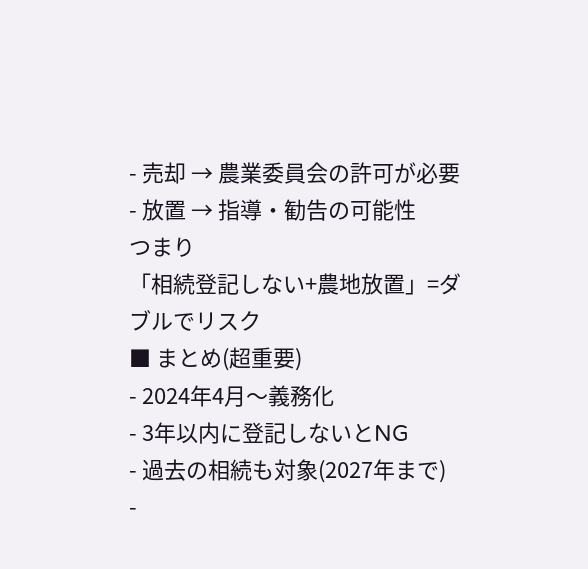- 売却 → 農業委員会の許可が必要
- 放置 → 指導・勧告の可能性
つまり
「相続登記しない+農地放置」=ダブルでリスク
■ まとめ(超重要)
- 2024年4月〜義務化
- 3年以内に登記しないとNG
- 過去の相続も対象(2027年まで)
-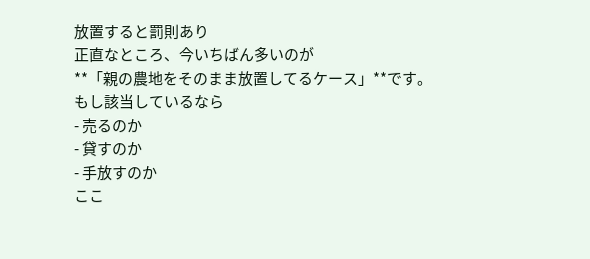放置すると罰則あり
正直なところ、今いちばん多いのが
**「親の農地をそのまま放置してるケース」**です。
もし該当しているなら
- 売るのか
- 貸すのか
- 手放すのか
ここ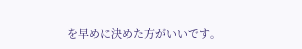を早めに決めた方がいいです。